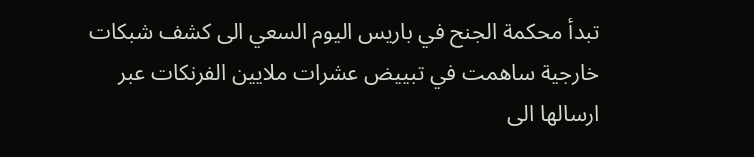تبدأ محكمة الجنح في باريس اليوم السعي الى كشف شبكات خارجية ساهمت في تبييض عشرات ملايين الفرنكات عبر ارسالها الى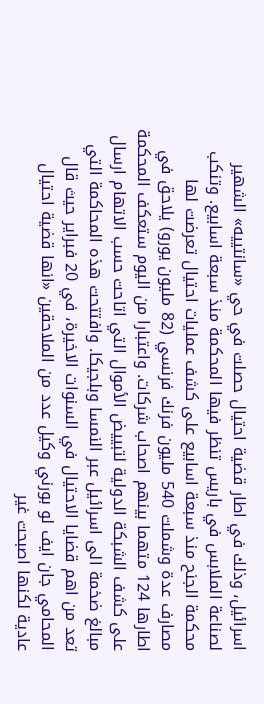اسرائيل، وذلك في اطار قضية احتيال حصلت في حي «سانتييه» الشهير لصناعة الملابس في باريس تنظر فيها المحكمة منذ سبعة اسابيع. وتنكب محكمة الجنح منذ سبعة اسابيع على كشف عمليات احتيال تعرضت لها مصارف عدة وشملت 540 مليون فرنك فرنسي (82 مليون يورو) يلاحق في اطارها 124 متهما بينهم اصحاب شركات. واعتبارا من اليوم ستعكف المحكمة على كشف الشبكة الدولية لتبييض الأموال التي اتاحت حسب الاتهام ارسال مبالغ ضخمة الى اسرائيل عبر النمسا وبلجيكا. وافتتحت هذه المحاكمة التي تعد من اهم قضايا الاحتيال في السنوات الاخيرة، في 20 فبراير حيث قال المحامي جان ايف لو بورني وكيل عدد من الملاحقين «انها قضية احتيال عادية لكنها اصبحت غير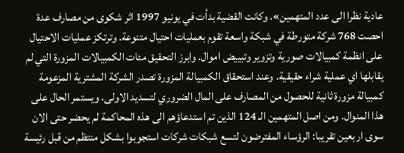عادية نظرا الى عدد المتهمين». وكانت القضية بدأت في يونيو 1997 اثر شكوى من مصارف عدة احصت 768 شركة متورطة في شبكة واسعة تقوم بعمليات احتيال متنوعة. وترتكز عمليات الاحتيال على انظمة كمبيالات صورية وتزوير وتبييض اموال. وابرز التحقيق مئات الكمبيالات المزورة التي لم يقابلها اي عملية شراء حقيقية. وعند استحقاق الكمبيالة المزورة تصدر الشركة المشترية المزعومة كمبيالة مزورة ثانية للحصول من المصارف على المال الضروري لتسديد الاولى. ويستمر الحال على هذا المنوال. ومن اصل المتهمين الـ 124 الذين تم استدعاؤهم الى هذه المحاكمة لم يحضر حتى الان سوى اربعين تقريبا: الرؤساء المفترضون لتسع شبكات شركات استجوبوا بشكل منتظم من قبل رئيسة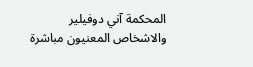المحكمة آني دوفيلير والاشخاص المعنيون مباشرة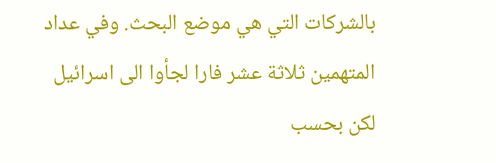بالشركات التي هي موضع البحث. وفي عداد المتهمين ثلاثة عشر فارا لجأوا الى اسرائيل لكن بحسب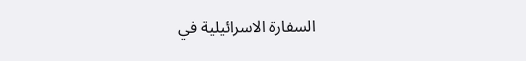السفارة الاسرائيلية في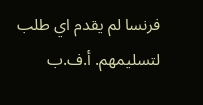فرنسا لم يقدم اي طلب لتسليمهم. أ.ف.ب